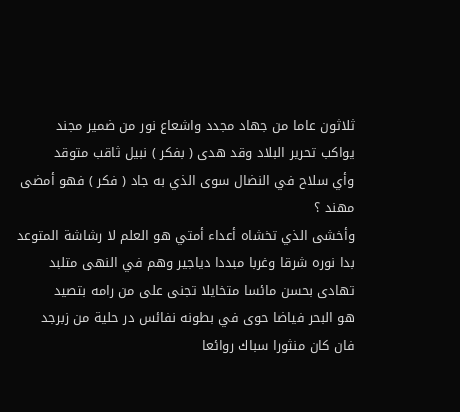ثلاثون عاما من جهاد مجدد واشعاع نور من ضمير مجند
يواكب تحرير البلاد وقد هدى ( بفكر ) نبيل ثاقب متوقد
وأي سلاح في النضال سوى الذي به جاد ( فكر ) فهو أمضى مهند ؟
وأخشى الذي تخشاه أعداء أمتي هو العلم لا رشاشة المتوعد
بدا نوره شرقا وغربا مبددا دياجير وهم في النهى متلبد
تهادى بحسن مائسا متخايلا تجنى على من رامه بتصيد
هو البحر فياضا حوى في بطونه نفائس در حلية من زبرجد
فان كان منثورا سباك روائعا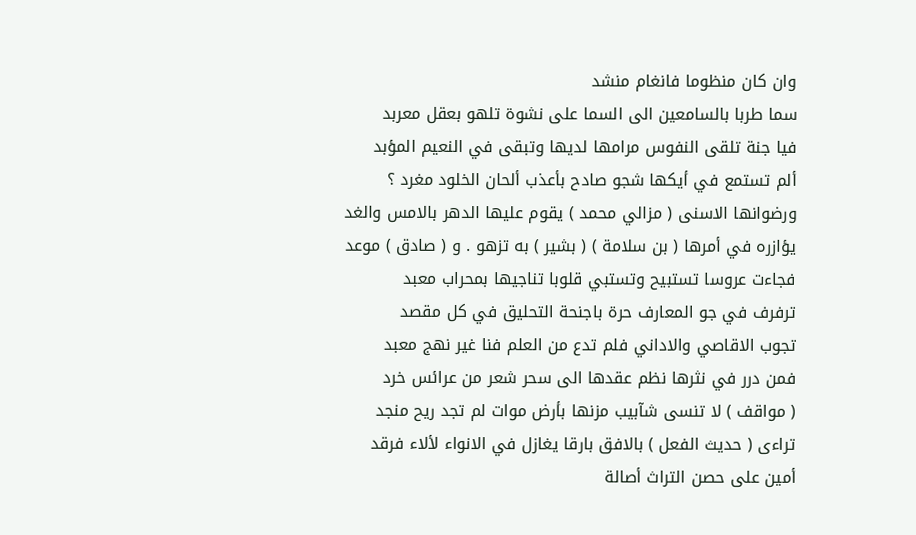وان كان منظوما فانغام منشد
سما طربا بالسامعين الى السما على نشوة تلهو بعقل معربد
فيا جنة تلقى النفوس مرامها لديها وتبقى في النعيم المؤبد
ألم تستمع في أيكها شجو صادح بأعذب ألحان الخلود مغرد ؟
ورضوانها الاسنى ( مزالي محمد ) يقوم عليها الدهر بالامس والغد
يؤازره في أمرها ( بن سلامة ) ( بشير ) به تزهو . و ( صادق ) موعد
فجاءت عروسا تستبيح وتستبي قلوبا تناجيها بمحراب معبد
ترفرف في جو المعارف حرة باجنحة التحليق في كل مقصد
تجوب الاقاصي والاداني فلم تدع من العلم فنا غير نهج معبد
فمن درر في نثرها نظم عقدها الى سحر شعر من عرائس خرد
( مواقف ) لا تنسى شآبيب مزنها بأرض موات لم تجد ريح منجد
تراءى ( حديث الفعل ) بالافق بارقا يغازل في الانواء لألاء فرقد
أمين على حصن التراث أصالة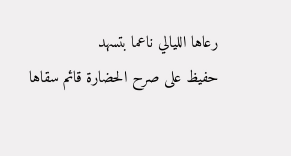رعاها الليالي ناعما بتسهد
حفيظ على صرح الحضارة قائم سقاها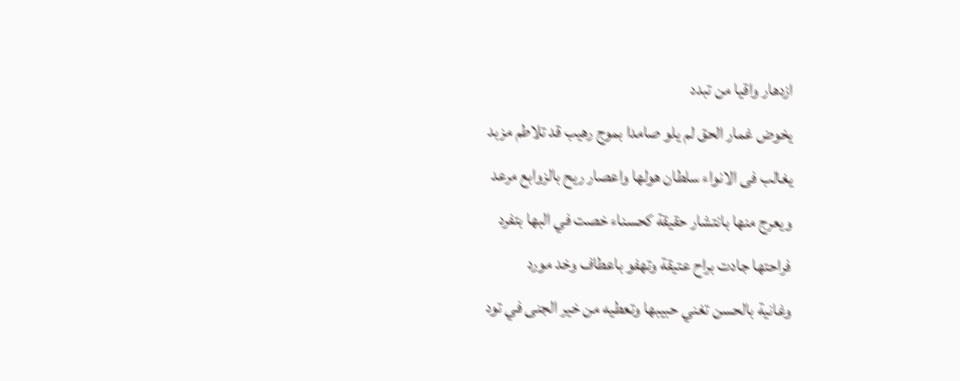ازدهار واقيا من تبدد
يخوض غمار الحق لم يلو صامدا بموج رهيب قد تلاطم مزبد
يغالب فى الانواء سلطان هولها واعصار ريح بالزوابع مرعد
ويعرج منها بانتشار حقيقة كحسناء خصت في البها بتفرد
فراحتها جادت براح عتيقة وتهفو باعطاف وخد مورد
وغانية بالحسن تغني حبيبها وتعطيه من خير الجنى في تود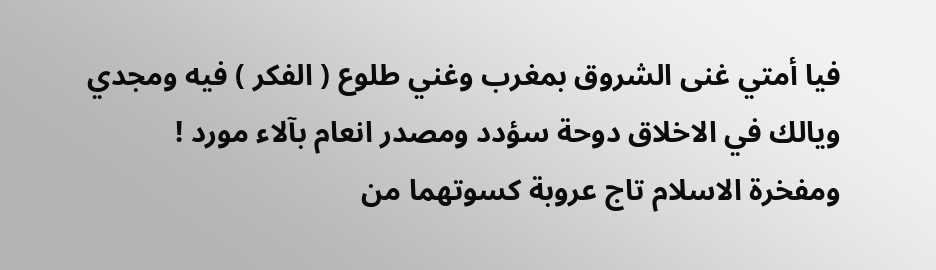فيا أمتي غنى الشروق بمغرب وغني طلوع ( الفكر ) فيه ومجدي
ويالك في الاخلاق دوحة سؤدد ومصدر انعام بآلاء مورد !
ومفخرة الاسلام تاج عروبة كسوتهما من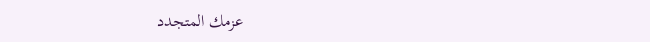عزمك المتجدد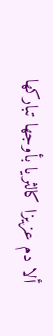ألا دم عزيزا كالثريا بأوجها تباركها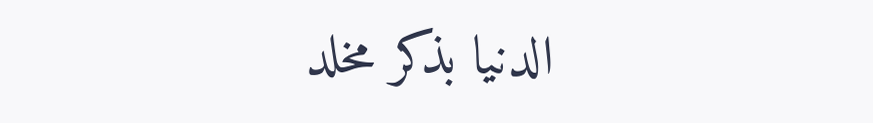الدنيا بذكر مخلد